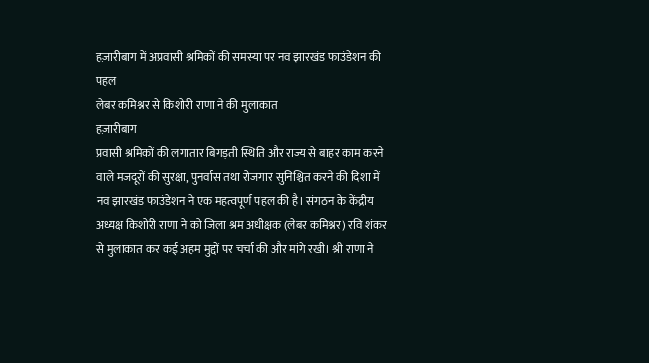हज़ारीबाग में अप्रवासी श्रमिकों की समस्या पर नव झारखंड फाउंडेशन की पहल
लेबर कमिश्नर से किशोरी राणा ने की मुलाकात
हज़ारीबाग
प्रवासी श्रमिकों की लगातार बिगड़ती स्थिति और राज्य से बाहर काम करने वाले मजदूरों की सुरक्षा, पुनर्वास तथा रोजगार सुनिश्चित करने की दिशा में नव झारखंड फाउंडेशन ने एक महत्वपूर्ण पहल की है। संगठन के केंद्रीय अध्यक्ष किशोरी राणा ने को जिला श्रम अधीक्षक (लेबर कमिश्नर) रवि शंकर से मुलाकात कर कई अहम मुद्दों पर चर्चा की और मांगे रखी। श्री राणा ने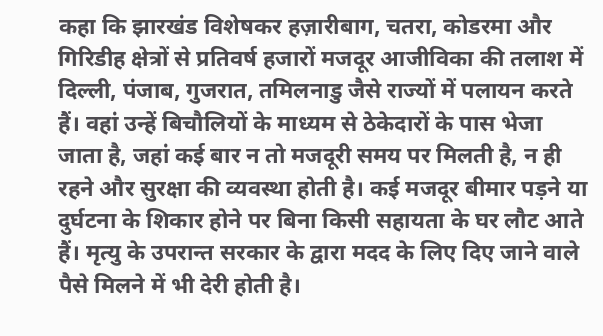कहा कि झारखंड विशेषकर हज़ारीबाग, चतरा, कोडरमा और गिरिडीह क्षेत्रों से प्रतिवर्ष हजारों मजदूर आजीविका की तलाश में दिल्ली, पंजाब, गुजरात, तमिलनाडु जैसे राज्यों में पलायन करते हैं। वहां उन्हें बिचौलियों के माध्यम से ठेकेदारों के पास भेजा जाता है, जहां कई बार न तो मजदूरी समय पर मिलती है, न ही रहने और सुरक्षा की व्यवस्था होती है। कई मजदूर बीमार पड़ने या दुर्घटना के शिकार होने पर बिना किसी सहायता के घर लौट आते हैं। मृत्यु के उपरान्त सरकार के द्वारा मदद के लिए दिए जाने वाले पैसे मिलने में भी देरी होती है।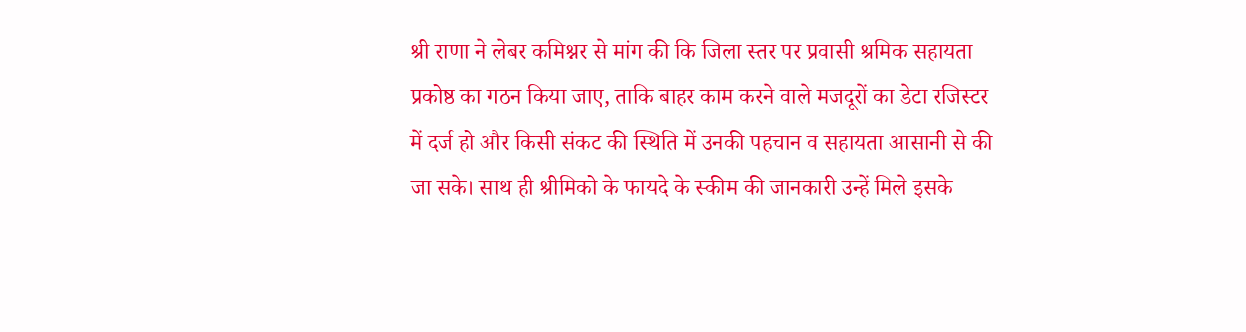श्री राणा ने लेबर कमिश्नर से मांग की कि जिला स्तर पर प्रवासी श्रमिक सहायता प्रकोष्ठ का गठन किया जाए, ताकि बाहर काम करने वाले मजदूरों का डेटा रजिस्टर में दर्ज हो और किसी संकट की स्थिति में उनकी पहचान व सहायता आसानी से की जा सके। साथ ही श्रीमिको के फायदे के स्कीम की जानकारी उन्हें मिले इसके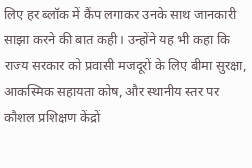लिए हर ब्लॉक में कैंप लगाकर उनके साथ जानकारी साझा करने की बात कही। उन्होंने यह भी कहा कि राज्य सरकार को प्रवासी मजदूरों के लिए बीमा सुरक्षा, आकस्मिक सहायता कोष, और स्थानीय स्तर पर कौशल प्रशिक्षण केंद्रों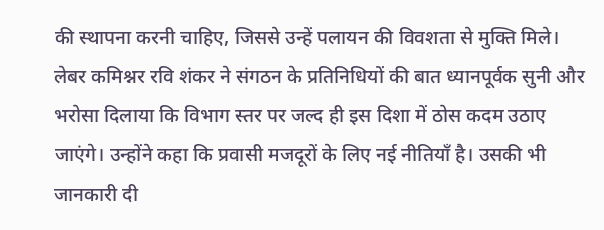की स्थापना करनी चाहिए, जिससे उन्हें पलायन की विवशता से मुक्ति मिले। लेबर कमिश्नर रवि शंकर ने संगठन के प्रतिनिधियों की बात ध्यानपूर्वक सुनी और भरोसा दिलाया कि विभाग स्तर पर जल्द ही इस दिशा में ठोस कदम उठाए जाएंगे। उन्होंने कहा कि प्रवासी मजदूरों के लिए नई नीतियाँ है। उसकी भी जानकारी दी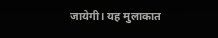जायेगी। यह मुलाकात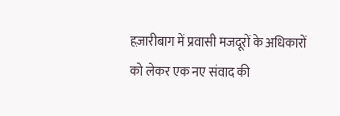हज़ारीबाग में प्रवासी मजदूरों के अधिकारों को लेकर एक नए संवाद की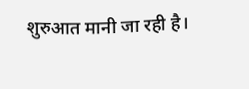शुरुआत मानी जा रही है।